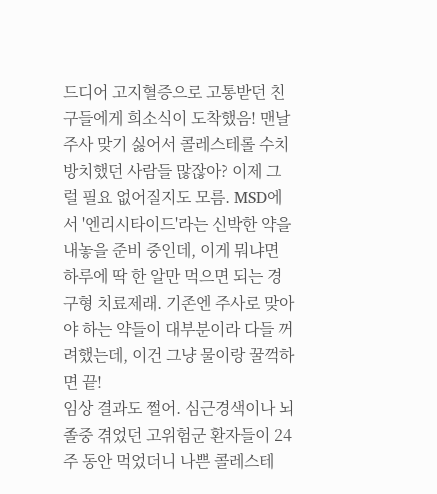드디어 고지혈증으로 고통받던 친구들에게 희소식이 도착했음! 맨날 주사 맞기 싫어서 콜레스테롤 수치 방치했던 사람들 많잖아? 이제 그럴 필요 없어질지도 모름. MSD에서 '엔리시타이드'라는 신박한 약을 내놓을 준비 중인데, 이게 뭐냐면 하루에 딱 한 알만 먹으면 되는 경구형 치료제래. 기존엔 주사로 맞아야 하는 약들이 대부분이라 다들 꺼려했는데, 이건 그냥 물이랑 꿀꺽하면 끝!
임상 결과도 쩔어. 심근경색이나 뇌졸중 겪었던 고위험군 환자들이 24주 동안 먹었더니 나쁜 콜레스테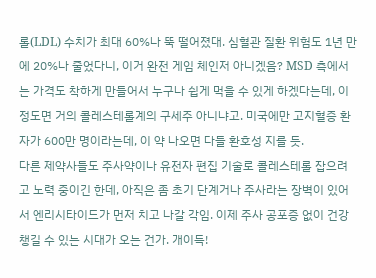롤(LDL) 수치가 최대 60%나 뚝 떨어졌대. 심혈관 질환 위험도 1년 만에 20%나 줄었다니, 이거 완전 게임 체인저 아니겠음? MSD 측에서는 가격도 착하게 만들어서 누구나 쉽게 먹을 수 있게 하겠다는데, 이 정도면 거의 콜레스테롤계의 구세주 아니냐고. 미국에만 고지혈증 환자가 600만 명이라는데, 이 약 나오면 다들 환호성 지를 듯.
다른 제약사들도 주사약이나 유전자 편집 기술로 콜레스테롤 잡으려고 노력 중이긴 한데, 아직은 좀 초기 단계거나 주사라는 장벽이 있어서 엔리시타이드가 먼저 치고 나갈 각임. 이제 주사 공포증 없이 건강 챙길 수 있는 시대가 오는 건가. 개이득!